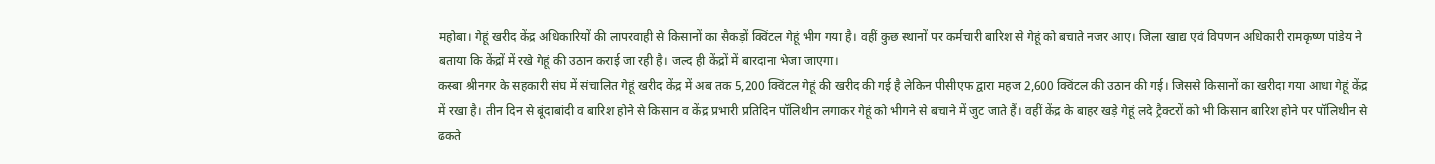महोबा। गेहूं खरीद केंद्र अधिकारियों की लापरवाही से किसानों का सैकड़ों क्विंटल गेहूं भीग गया है। वहीं कुछ स्थानों पर कर्मचारी बारिश से गेहूं को बचाते नजर आए। जिला खाद्य एवं विपणन अधिकारी रामकृष्ण पांडेय ने बताया कि केंद्रों में रखे गेहूं की उठान कराई जा रही है। जल्द ही केंद्रों में बारदाना भेजा जाएगा।
कस्बा श्रीनगर के सहकारी संघ में संचालित गेहूं खरीद केंद्र में अब तक 5,200 क्विंटल गेहूं की खरीद की गई है लेकिन पीसीएफ द्वारा महज 2,600 क्विंटल की उठान की गई। जिससे किसानों का खरीदा गया आधा गेहूं केंद्र में रखा है। तीन दिन से बूंदाबांदी व बारिश होने से किसान व केंद्र प्रभारी प्रतिदिन पॉलिथीन लगाकर गेहूं को भीगने से बचाने में जुट जाते हैं। वहीं केंद्र के बाहर खड़े गेहूं लदे ट्रैक्टरों को भी किसान बारिश होने पर पॉलिथीन से ढकते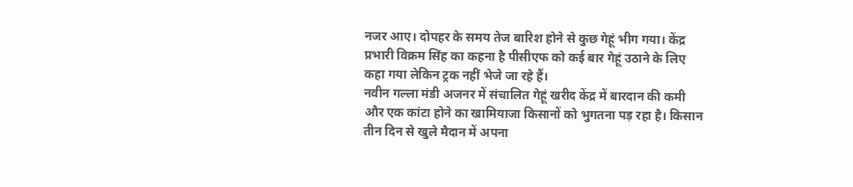नजर आए। दोपहर के समय तेज बारिश होने से कुछ गेहूं भीग गया। केंद्र प्रभारी विक्रम सिंह का कहना है पीसीएफ को कई बार गेहूं उठाने के लिए कहा गया लेकिन ट्रक नहीं भेजे जा रहे हैं।
नवीन गल्ला मंडी अजनर में संचालित गेहूं खरीद केंद्र में बारदान की कमी और एक कांटा होने का खामियाजा किसानों को भुगतना पड़ रहा है। किसान तीन दिन से खुले मैदान में अपना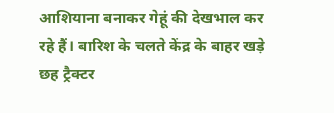आशियाना बनाकर गेहूं की देखभाल कर रहे हैं। बारिश के चलते केंद्र के बाहर खड़े छह ट्रैक्टर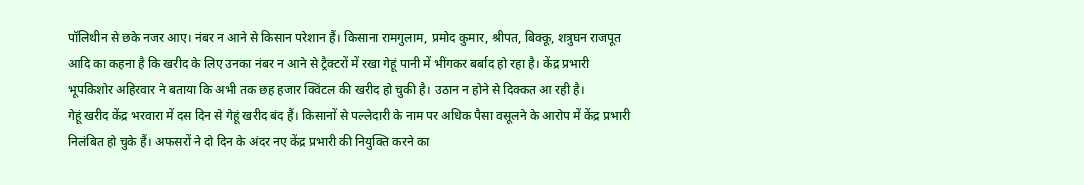पॉलिथीन से छके नजर आए। नंबर न आने से किसान परेशान हैं। किसाना रामगुलाम, प्रमोद कुमार, श्रीपत, बिक्कू, शत्रुघन राजपूत आदि का कहना है कि खरीद के लिए उनका नंबर न आने से ट्रैक्टरों में रखा गेहूं पानी में भींगकर बर्बाद हो रहा है। केंद्र प्रभारी भूपकिशोर अहिरवार ने बताया कि अभी तक छह हजार क्विंटल की खरीद हो चुकी है। उठान न होने से दिक्कत आ रही है।
गेहूं खरीद केंद्र भरवारा में दस दिन से गेहूं खरीद बंद हैं। किसानों से पल्लेदारी के नाम पर अधिक पैसा वसूलने के आरोप में केंद्र प्रभारी निलंबित हो चुके हैं। अफसरों ने दो दिन के अंदर नए केंद्र प्रभारी की नियुक्ति करने का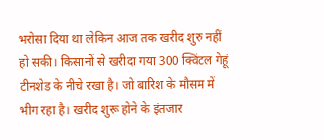भरोसा दिया था लेकिन आज तक खरीद शुरु नहीं हो सकी। किसानों से खरीदा गया 300 क्विंटल गेहूं टीनशेड के नीचे रखा है। जो बारिश के मौसम में भीग रहा है। खरीद शुरू होने के इंतजार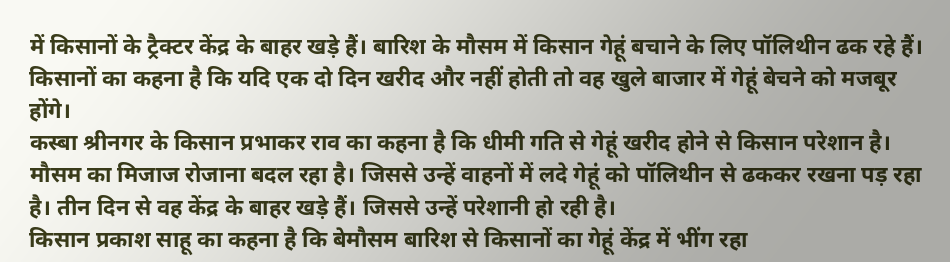में किसानों के ट्रैक्टर केंद्र के बाहर खड़े हैं। बारिश के मौसम में किसान गेहूं बचाने के लिए पॉलिथीन ढक रहे हैं। किसानों का कहना है कि यदि एक दो दिन खरीद और नहीं होती तो वह खुले बाजार में गेहूं बेचने को मजबूर होंगे।
कस्बा श्रीनगर के किसान प्रभाकर राव का कहना है कि धीमी गति से गेहूं खरीद होने से किसान परेशान है। मौसम का मिजाज रोजाना बदल रहा है। जिससे उन्हें वाहनों में लदे गेहूं को पॉलिथीन से ढककर रखना पड़ रहा है। तीन दिन से वह केंद्र के बाहर खड़े हैं। जिससे उन्हें परेशानी हो रही है।
किसान प्रकाश साहू का कहना है कि बेमौसम बारिश से किसानों का गेहूं केंद्र में भींग रहा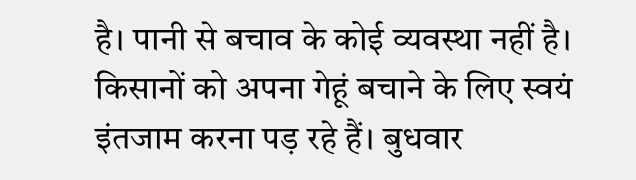है। पानी से बचाव के कोई व्यवस्था नहीं है। किसानों को अपना गेहूं बचाने के लिए स्वयं इंतजाम करना पड़ रहे हैं। बुधवार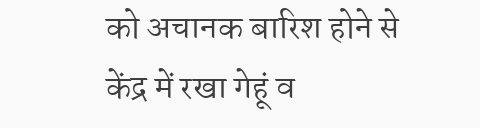को अचानक बारिश होने से केंद्र में रखा गेहूं व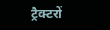ट्रैक्टरों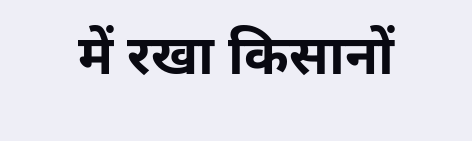में रखा किसानों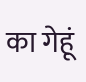का गेहूं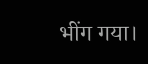भींग गया।